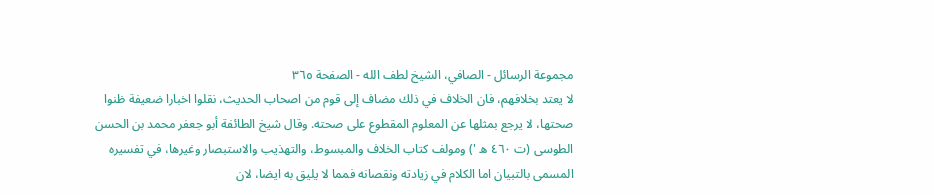مجموعة الرسائل - الصافي، الشيخ لطف الله - الصفحة ٣٦٥
لا يعتد بخلافهم، فان الخلاف في ذلك مضاف إلى قوم من اصحاب الحديث، نقلوا اخبارا ضعيفة ظنوا صحتها، لا يرجع بمثلها عن المعلوم المقطوع على صحته. وقال شيخ الطائفة أبو جعفر محمد بن الحسن الطوسى (ت ٤٦٠ ه ') ومولف كتاب الخلاف والمبسوط، والتهذيب والاستبصار وغيرها، في تفسيره المسمى بالتبيان اما الكلام في زيادته ونقصانه فمما لا يليق به ايضا، لان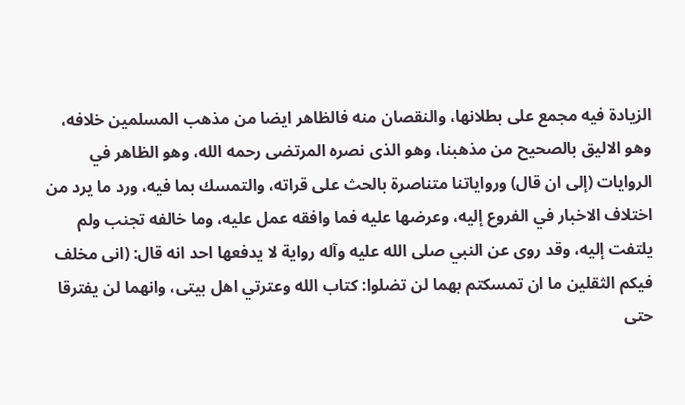الزيادة فيه مجمع على بطلانها، والنقصان منه فالظاهر ايضا من مذهب المسلمين خلافه، وهو الاليق بالصحيح من مذهبنا، وهو الذى نصره المرتضى رحمه الله، وهو الظاهر في الروايات (إلى ان قال) ورواياتنا متناصرة بالحث على قراته، والتمسك بما فيه، ورد ما يرد من اختلاف الاخبار في الفروع إليه، وعرضها عليه فما وافقه عمل عليه، وما خالفه تجنب ولم يلتفت إليه، وقد روى عن النبي صلى الله عليه وآله رواية لا يدفعها احد انه قال: (انى مخلف فيكم الثقلين ما ان تمسكتم بهما لن تضلوا: كتاب الله وعترتي اهل بيتى، وانهما لن يفترقا حتى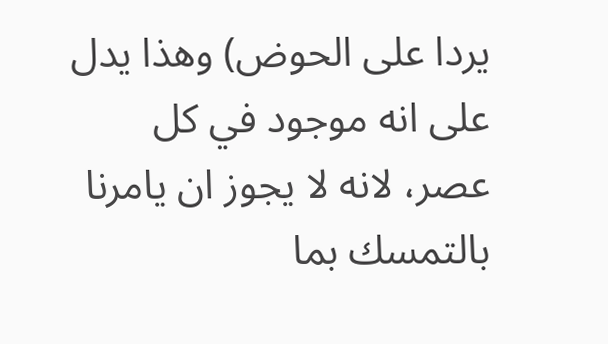يردا على الحوض) وهذا يدل على انه موجود في كل عصر، لانه لا يجوز ان يامرنا بالتمسك بما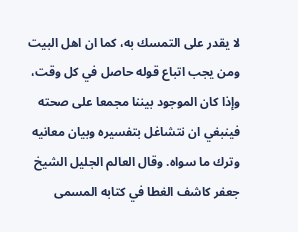لا يقدر على التمسك به، كما ان اهل البيت ومن يجب اتباع قوله حاصل في كل وقت، وإذا كان الموجود بيننا مجمعا على صحته فينبغي ان نتشاغل بتفسيره وبيان معانيه وترك ما سواه. وقال العالم الجليل الشيخ جعفر كاشف الغطا في كتابه المسمى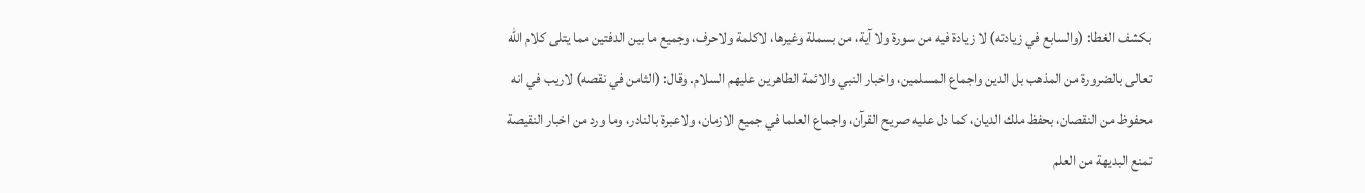بكشف الغطا: (والسابع في زيادته) لا زيادة فيه من سورة ولا آية، من بسملة وغيرها، لاكلمة ولاحرف، وجميع ما بين الدفتين مما يتلى كلام الله تعالى بالضرورة من المذهب بل الدين واجماع المسلمين، واخبار النبي والائمة الطاهرين عليهم السلام. وقال: (الثامن في نقصه) لاريب في انه محفوظ من النقصان، بحفظ ملك الديان، كما دل عليه صريح القرآن، واجماع العلما في جميع الازمان، ولاعبرة بالنادر، وما ورد من اخبار النقيصة تمنع البديهة من العلم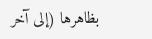بظاهرها (إلى آخر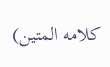كلامه المتين)